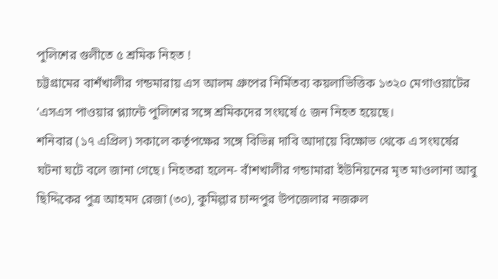পুলিশের গুলীতে ৫ শ্রমিক নিহত !
চট্টগ্রামের বাশঁখালীর গন্ডমারায় এস আলম গ্রুপের নির্মিতব্য কয়লাভিত্তিক ১৩২০ মেগাওয়াটের ‘এসএস পাওয়ার প্ল্যান্টে পুলিশের সঙ্গে শ্রমিকদের সংঘর্ষে ৫ জন নিহত হয়েছে।
শনিবার (১৭ এপ্রিল) সকালে কর্তৃপক্ষের সঙ্গে বিভিন্ন দাবি আদায়ে বিক্ষোভ থেকে এ সংঘর্ষের ঘটনা ঘটে বলে জানা গেছে। নিহতরা হলেন- বাঁশখালীর গন্ডামারা ইউনিয়নের মৃত মাওলানা আবু ছিদ্দিকের পুত্র আহমদ রেজা (৩০), কুমিল্লার চান্দপুর উপজেলার নজরুল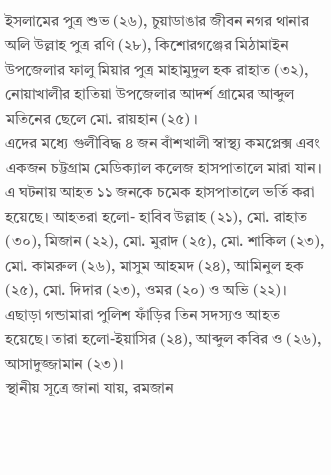ইসলামের পুত্র শুভ (২৬), চুয়াডাঙার জীবন নগর থানার অলি উল্লাহ পুত্র রণি (২৮), কিশোরগঞ্জের মিঠামাইন উপজেলার ফালু মিয়ার পুত্র মাহামুদুল হক রাহাত (৩২), নোয়াখালীর হাতিয়া উপজেলার আদর্শ গ্রামের আব্দুল মতিনের ছেলে মো. রায়হান (২৫) ।
এদের মধ্যে গুলীবিদ্ধ ৪ জন বাঁশখালী স্বাস্থ্য কমপ্লেক্স এবং একজন চট্টগ্রাম মেডিক্যাল কলেজ হাসপাতালে মারা যান।
এ ঘটনায় আহত ১১ জনকে চমেক হাসপাতালে ভর্তি করা হয়েছে। আহতরা হলো- হাবিব উল্লাহ (২১), মো. রাহাত (৩০), মিজান (২২), মো. মুরাদ (২৫), মো. শাকিল (২৩), মো. কামরুল (২৬), মাসুম আহমদ (২৪), আমিনুল হক (২৫), মো. দিদার (২৩), ওমর (২০) ও অভি (২২)। এছাড়া গন্ডামারা পুলিশ ফাঁড়ির তিন সদস্যও আহত হয়েছে। তারা হলো-ইয়াসির (২৪), আব্দুল কবির ও (২৬), আসাদুজ্জামান (২৩)।
স্থানীয় সূত্রে জানা যায়, রমজান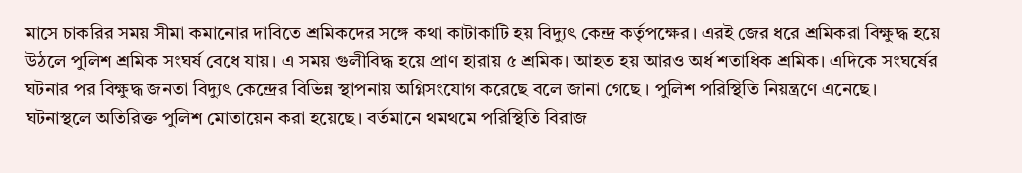মাসে চাকরির সময় সীমা কমানোর দাবিতে শ্রমিকদের সঙ্গে কথা কাটাকাটি হয় বিদ্যুৎ কেন্দ্র কর্তৃপক্ষের। এরই জের ধরে শ্রমিকরা বিক্ষুদ্ধ হয়ে উঠলে পুলিশ শ্রমিক সংঘর্ষ বেধে যায়। এ সময় গুলীবিদ্ধ হয়ে প্রাণ হারায় ৫ শ্রমিক। আহত হয় আরও অর্ধ শতাধিক শ্রমিক। এদিকে সংঘর্ষের ঘটনার পর বিক্ষুদ্ধ জনতা বিদ্যুৎ কেন্দ্রের বিভিন্ন স্থাপনায় অগ্নিসংযোগ করেছে বলে জানা গেছে । পুলিশ পরিস্থিতি নিয়ন্ত্রণে এনেছে। ঘটনাস্থলে অতিরিক্ত পুলিশ মোতায়েন করা হয়েছে। বর্তমানে থমথমে পরিস্থিতি বিরাজ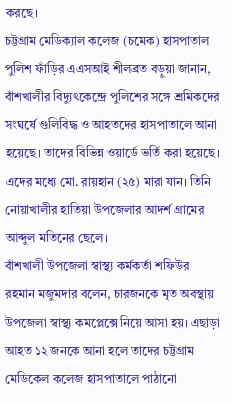করছে।
চট্টগ্রাম মেডিক্যাল কলেজ (চমেক) হাসপাতাল পুলিশ ফাঁড়ির এএসআই শীলব্রত বড়ুয়া জানান, বাঁশখালীর বিদ্যুৎকেন্দ্রে পুলিশের সঙ্গে শ্রমিকদের সংঘর্ষে গুলিবিদ্ধ ও আহতদের হাসপাতালে আনা হয়েছে। তাদের বিভিন্ন ওয়ার্ডে ভর্তি করা হয়েছে। এদের মধ্যে মো. রায়হান (২৫) মারা যান। তিনি নোয়াখালীর হাতিয়া উপজেলার আদর্শ গ্রামের আব্দুল মতিনের ছেলে।
বাঁশখালী উপজেলা স্বাস্থ্য কর্মকর্তা শফিউর রহমান মজুমদার বলেন, চারজনকে মৃত অবস্থায় উপজেলা স্বাস্থ্য কমপ্লেক্সে নিয়ে আসা হয়। এছাড়া আহত ১২ জনকে আনা হলে তাদের চট্টগ্রাম মেডিকেল কলেজ হাসপাতালে পাঠানো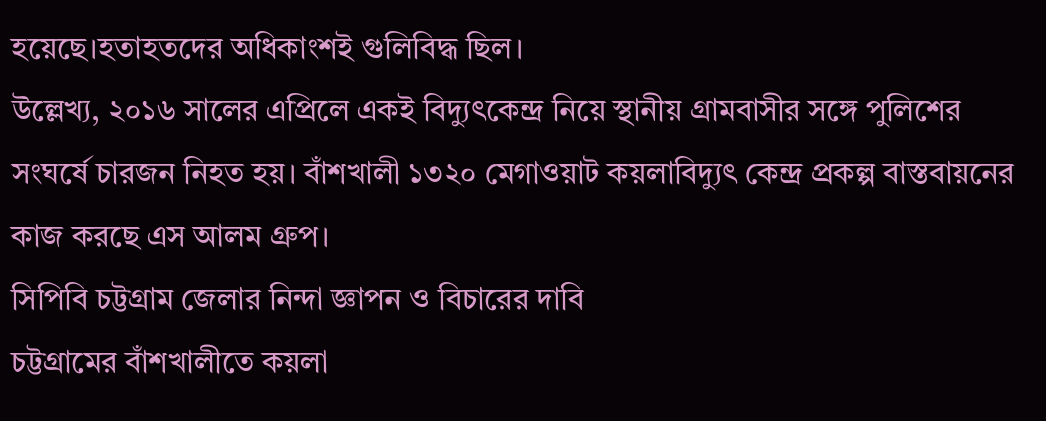হয়েছে।হতাহতদের অধিকাংশই গুলিবিদ্ধ ছিল।
উল্লেখ্য, ২০১৬ সালের এপ্রিলে একই বিদ্যুৎকেন্দ্র নিয়ে স্থানীয় গ্রামবাসীর সঙ্গে পুলিশের সংঘর্ষে চারজন নিহত হয়। বাঁশখালী ১৩২০ মেগাওয়াট কয়লাবিদ্যুৎ কেন্দ্র প্রকল্প বাস্তবায়নের কাজ করছে এস আলম গ্রুপ।
সিপিবি চট্টগ্রাম জেলার নিন্দা জ্ঞাপন ও বিচারের দাবি
চট্টগ্রামের বাঁশখালীতে কয়লা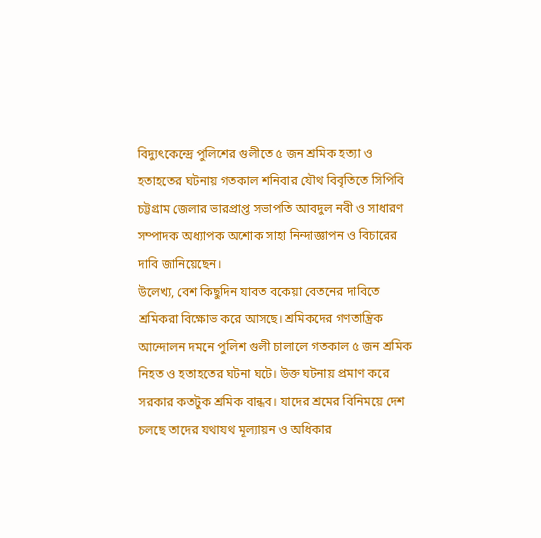বিদ্যুৎকেন্দ্রে পুলিশের গুলীতে ৫ জন শ্রমিক হত্যা ও হতাহতের ঘটনায় গতকাল শনিবার যৌথ বিবৃতিতে সিপিবি চট্টগ্রাম জেলার ভারপ্রাপ্ত সভাপতি আবদুল নবী ও সাধারণ সম্পাদক অধ্যাপক অশোক সাহা নিন্দাজ্ঞাপন ও বিচারের দাবি জানিয়েছেন।
উলেখ্য, বেশ কিছুদিন যাবত বকেয়া বেতনের দাবিতে শ্রমিকরা বিক্ষোভ করে আসছে। শ্রমিকদের গণতান্ত্রিক আন্দোলন দমনে পুলিশ গুলী চালালে গতকাল ৫ জন শ্রমিক নিহত ও হতাহতের ঘটনা ঘটে। উক্ত ঘটনায় প্রমাণ করে সরকার কতটুক শ্রমিক বান্ধব। যাদের শ্রমের বিনিময়ে দেশ চলছে তাদের যথাযথ মূল্যায়ন ও অধিকার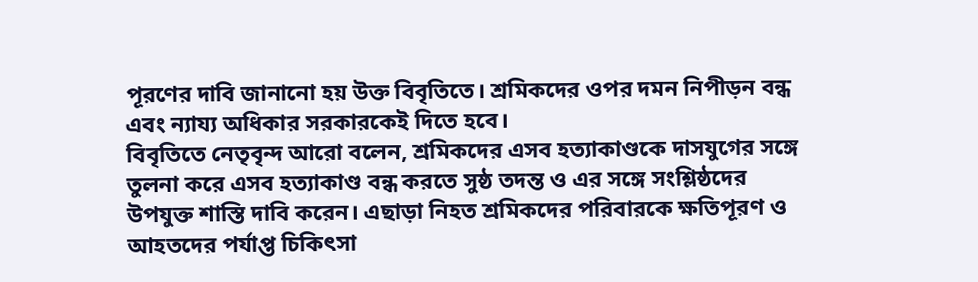পূরণের দাবি জানানো হয় উক্ত বিবৃতিতে। শ্রমিকদের ওপর দমন নিপীড়ন বন্ধ এবং ন্যায্য অধিকার সরকারকেই দিতে হবে।
বিবৃতিতে নেতৃবৃন্দ আরো বলেন, শ্রমিকদের এসব হত্যাকাণ্ডকে দাসযুগের সঙ্গে তুলনা করে এসব হত্যাকাণ্ড বন্ধ করতে সুষ্ঠ তদন্ত ও এর সঙ্গে সংশ্লিষ্ঠদের উপযুক্ত শাস্তি দাবি করেন। এছাড়া নিহত শ্রমিকদের পরিবারকে ক্ষতিপূরণ ও আহতদের পর্যাপ্ত চিকিৎসা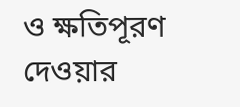ও ক্ষতিপূরণ দেওয়ার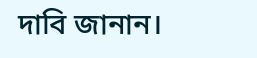দাবি জানান।